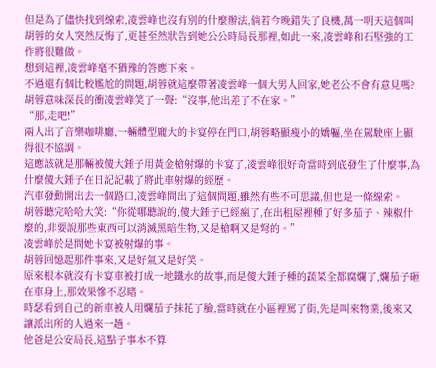但是為了儘快找到線索,凌雲峰也沒有別的什麼辦法,倘若今晚錯失了良機,萬一明天這個叫胡蓉的女人突然反悔了,更甚至然狀告到她公公時局長那裡,如此一來,凌雲峰和石堅強的工作將很難做。
想到這裡,凌雲峰毫不猶豫的答應下來。
不過還有個比較尷尬的問題,胡蓉就這麼帶著凌雲峰一個大男人回家,她老公不會有意見嗎?
胡蓉意味深長的衝凌雲峰笑了一聲:“沒事,他出差了不在家。”
“那,走吧!”
兩人出了音樂咖啡廳,一輛體型龐大的卡宴停在門口,胡蓉略顯瘦小的嬌軀,坐在駕駛座上顯得很不協調。
這應該就是那輛被傻大錘子用黃金槍射爆的卡宴了,凌雲峰很好奇當時到底發生了什麼事,為什麼傻大錘子在日記記載了將此車射爆的經歷。
汽車發動開出去一個路口,凌雲峰問出了這個問題,雖然有些不可思議,但也是一條線索。
胡蓉聽完哈哈大笑:“你從哪聽說的,傻大錘子已經瘋了,在出租屋裡種了好多茄子、辣椒什麼的,非要說那些東西可以消滅黑暗生物,又是槍啊又是弩的。”
凌雲峰於是問她卡宴被射爆的事。
胡蓉回憶起那件事來,又是好氣又是好笑。
原來根本就沒有卡宴車被打成一地鐵水的故事,而是傻大錘子種的蔬菜全都腐爛了,爛茄子砸在車身上,那效果慘不忍睹。
時瑟看到自己的新車被人用爛茄子抹花了臉,當時就在小區裡罵了街,先是叫來物業,後來又讓派出所的人過來一趟。
他爸是公安局長,這點子事本不算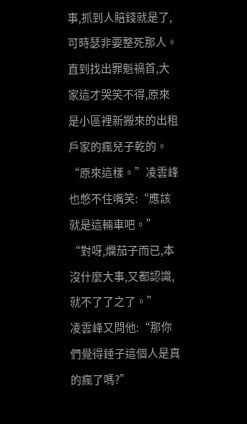事,抓到人賠錢就是了,可時瑟非要整死那人。
直到找出罪魁禍首,大家這才哭笑不得,原來是小區裡新搬來的出租戶家的瘋兒子乾的。
“原來這樣。”凌雲峰也憋不住嘴笑:“應該就是這輛車吧。”
“對呀,爛茄子而已,本沒什麼大事,又都認識,就不了了之了。”
凌雲峰又問他:“那你們覺得錘子這個人是真的瘋了嗎?”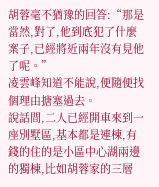胡蓉毫不猶豫的回答:“那是當然,對了,他到底犯了什麼案子,已經將近兩年沒有見他了呢。”
凌雲峰知道不能說,便隨便找個理由搪塞過去。
說話間,二人已經開車來到一座別墅區,基本都是連棟,有錢的住的是小區中心湖兩邊的獨棟,比如胡蓉家的三層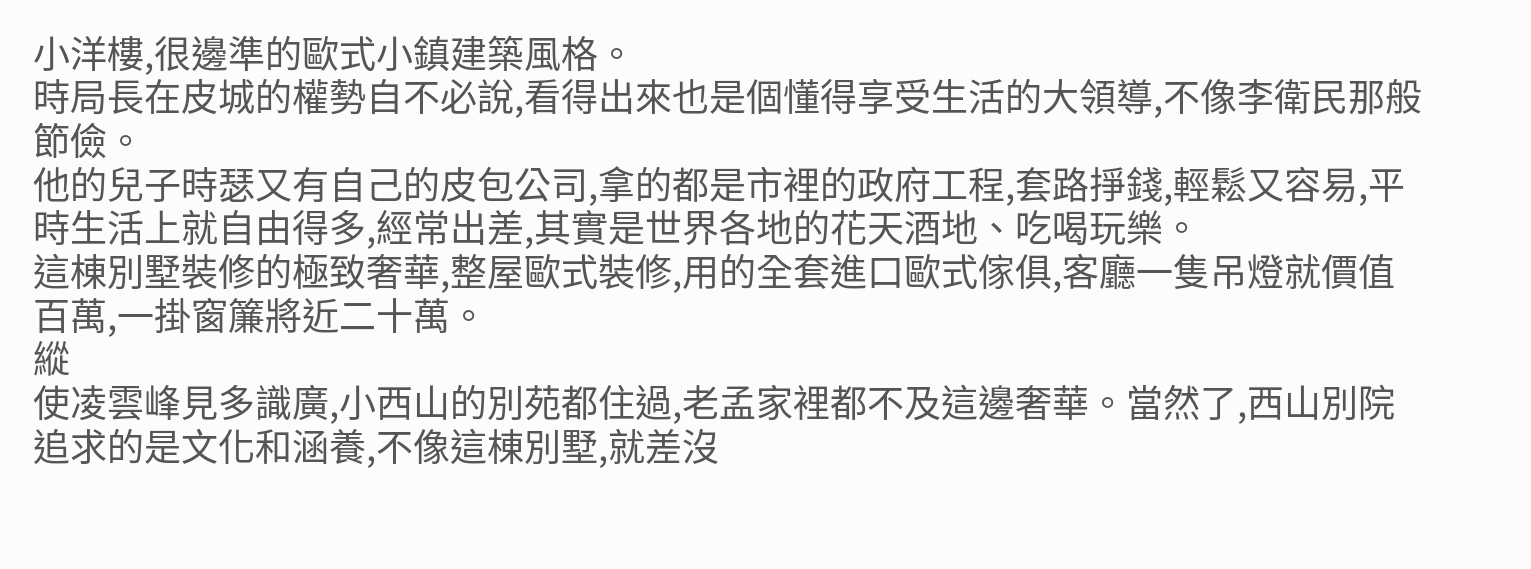小洋樓,很邊準的歐式小鎮建築風格。
時局長在皮城的權勢自不必說,看得出來也是個懂得享受生活的大領導,不像李衛民那般節儉。
他的兒子時瑟又有自己的皮包公司,拿的都是市裡的政府工程,套路掙錢,輕鬆又容易,平時生活上就自由得多,經常出差,其實是世界各地的花天酒地、吃喝玩樂。
這棟別墅裝修的極致奢華,整屋歐式裝修,用的全套進口歐式傢俱,客廳一隻吊燈就價值百萬,一掛窗簾將近二十萬。
縱
使凌雲峰見多識廣,小西山的別苑都住過,老孟家裡都不及這邊奢華。當然了,西山別院追求的是文化和涵養,不像這棟別墅,就差沒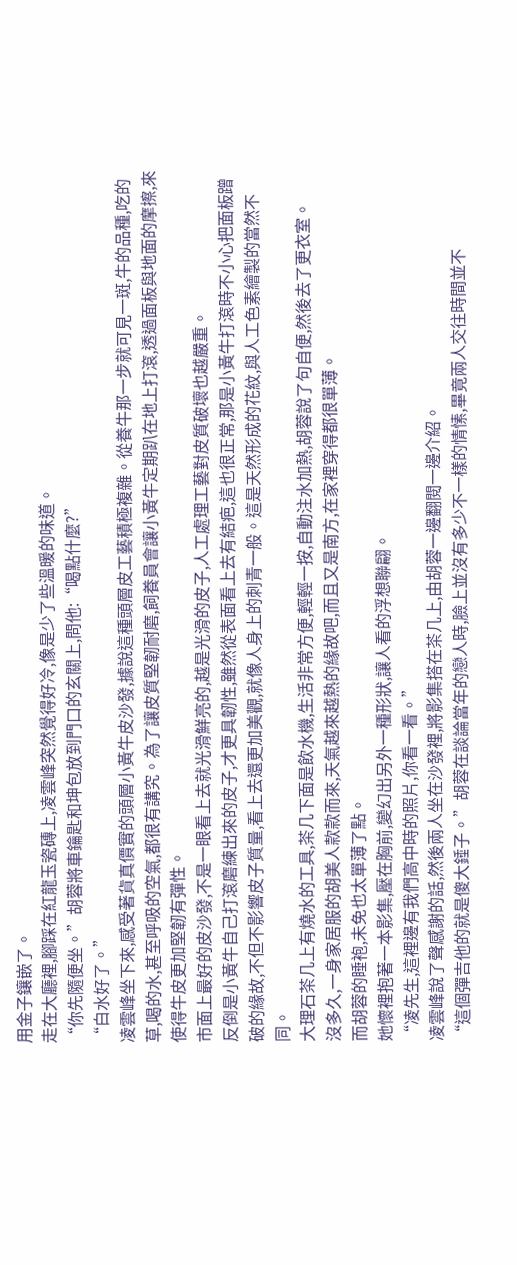用金子鑲嵌了。
走在大廳裡,腳踩在紅龍玉瓷磚上,凌雲峰突然覺得好冷,像是少了些溫暖的味道。
“你先隨便坐。”胡蓉將車鑰匙和坤包放到門口的玄關上,問他:“喝點什麼?”
“白水好了。”
凌雲峰坐下來,感受著貨真價實的頭層小黃牛皮沙發,據說這種頭層皮工藝積極複雜。從養牛那一步就可見一斑,牛的品種,吃的草,喝的水,甚至呼吸的空氣,都很有講究。為了讓皮質堅韌耐磨,飼養員會讓小黃牛定期趴在地上打滾,透過面板與地面的摩擦,來使得牛皮更加堅韌有彈性。
市面上最好的皮沙發,不是一眼看上去就光滑鮮亮的,越是光滑的皮子,人工處理工藝對皮質破壞也越嚴重。
反倒是小黃牛自己打滾磨練出來的皮子,才更具韌性,雖然從表面看上去有結疤,這也很正常,那是小黃牛打滾時不小心把面板蹭破的緣故,不但不影響皮子質量,看上去還更加美觀,就像人身上的刺青一般。這是天然形成的花紋,與人工色素繪製的當然不同。
大理石茶几上有燒水的工具,茶几下面是飲水機,生活非常方便,輕輕一按,自動注水加熱,胡蓉說了句自便,然後去了更衣室。
沒多久,一身家居服的胡美人款款而來,天氣越來越熱的緣故吧,而且又是南方,在家裡穿得都很單薄。
而胡蓉的睡袍,未免也太單薄了點。
她懷裡抱著一本影集,壓在胸前,變幻出另外一種形狀,讓人看的浮想聯翩。
“凌先生,這裡邊有我們高中時的照片,你看一看。”
凌雲峰說了聲感謝的話,然後兩人坐在沙發裡,將影集搭在茶几上,由胡蓉一邊翻閱一邊介紹。
“這個彈吉他的就是傻大錘子。”胡蓉在談論當年的戀人時,臉上並沒有多少不一樣的情愫,畢竟兩人交往時間並不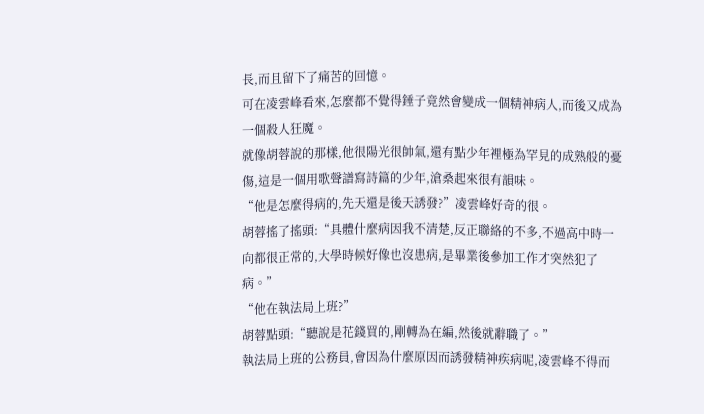長,而且留下了痛苦的回憶。
可在凌雲峰看來,怎麼都不覺得錘子竟然會變成一個精神病人,而後又成為一個殺人狂魔。
就像胡蓉說的那樣,他很陽光很帥氣,還有點少年裡極為罕見的成熟般的憂傷,這是一個用歌聲譜寫詩篇的少年,滄桑起來很有韻味。
“他是怎麼得病的,先天還是後天誘發?”凌雲峰好奇的很。
胡蓉搖了搖頭:“具體什麼病因我不清楚,反正聯絡的不多,不過高中時一向都很正常的,大學時候好像也沒患病,是畢業後參加工作才突然犯了病。”
“他在執法局上班?”
胡蓉點頭:“聽說是花錢買的,剛轉為在編,然後就辭職了。”
執法局上班的公務員,會因為什麼原因而誘發精神疾病呢,凌雲峰不得而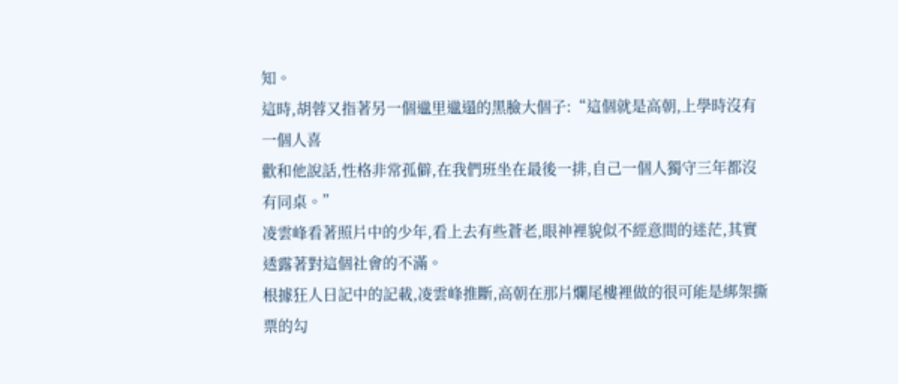知。
這時,胡蓉又指著另一個邋里邋遢的黑臉大個子:“這個就是高朝,上學時沒有一個人喜
歡和他說話,性格非常孤僻,在我們班坐在最後一排,自己一個人獨守三年都沒有同桌。”
凌雲峰看著照片中的少年,看上去有些蒼老,眼神裡貌似不經意間的迷茫,其實透露著對這個社會的不滿。
根據狂人日記中的記載,凌雲峰推斷,高朝在那片爛尾樓裡做的很可能是綁架撕票的勾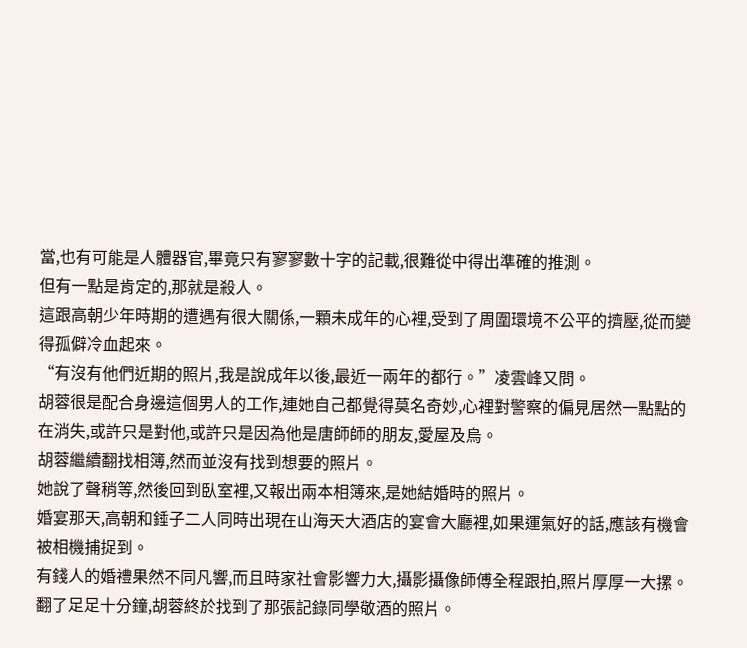當,也有可能是人體器官,畢竟只有寥寥數十字的記載,很難從中得出準確的推測。
但有一點是肯定的,那就是殺人。
這跟高朝少年時期的遭遇有很大關係,一顆未成年的心裡,受到了周圍環境不公平的擠壓,從而變得孤僻冷血起來。
“有沒有他們近期的照片,我是說成年以後,最近一兩年的都行。”凌雲峰又問。
胡蓉很是配合身邊這個男人的工作,連她自己都覺得莫名奇妙,心裡對警察的偏見居然一點點的在消失,或許只是對他,或許只是因為他是唐師師的朋友,愛屋及烏。
胡蓉繼續翻找相簿,然而並沒有找到想要的照片。
她說了聲稍等,然後回到臥室裡,又報出兩本相簿來,是她結婚時的照片。
婚宴那天,高朝和錘子二人同時出現在山海天大酒店的宴會大廳裡,如果運氣好的話,應該有機會被相機捕捉到。
有錢人的婚禮果然不同凡響,而且時家社會影響力大,攝影攝像師傅全程跟拍,照片厚厚一大摞。
翻了足足十分鐘,胡蓉終於找到了那張記錄同學敬酒的照片。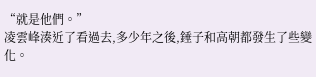“就是他們。”
凌雲峰湊近了看過去,多少年之後,錘子和高朝都發生了些變化。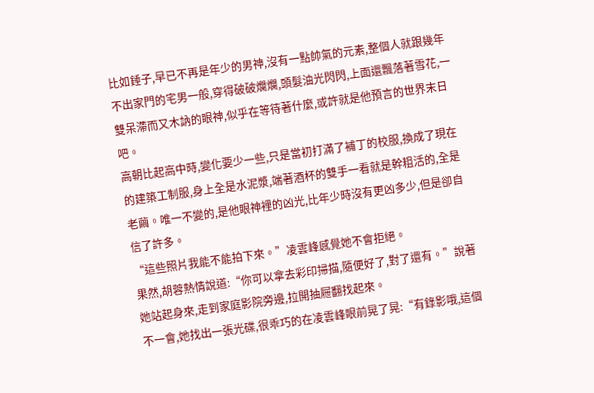比如錘子,早已不再是年少的男神,沒有一點帥氣的元素,整個人就跟幾年不出家門的宅男一般,穿得破破爛爛,頭髮油光閃閃,上面還飄落著雪花,一雙呆滯而又木訥的眼神,似乎在等待著什麼,或許就是他預言的世界末日吧。
高朝比起高中時,變化要少一些,只是當初打滿了補丁的校服,換成了現在的建築工制服,身上全是水泥漿,端著酒杯的雙手一看就是幹粗活的,全是老繭。唯一不變的,是他眼神裡的凶光,比年少時沒有更凶多少,但是卻自信了許多。
“這些照片我能不能拍下來。”凌雲峰感覺她不會拒絕。
果然,胡蓉熱情說道:“你可以拿去彩印掃描,隨便好了,對了還有。”說著她站起身來,走到家庭影院旁邊,拉開抽屜翻找起來。
不一會,她找出一張光碟,很乖巧的在凌雲峰眼前晃了晃:“有錄影哦,這個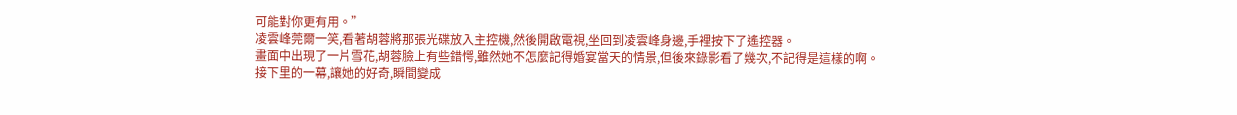可能對你更有用。”
凌雲峰莞爾一笑,看著胡蓉將那張光碟放入主控機,然後開啟電視,坐回到凌雲峰身邊,手裡按下了遙控器。
畫面中出現了一片雪花,胡蓉臉上有些錯愕,雖然她不怎麼記得婚宴當天的情景,但後來錄影看了幾次,不記得是這樣的啊。
接下里的一幕,讓她的好奇,瞬間變成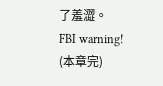了羞澀。
FBI warning!
(本章完)